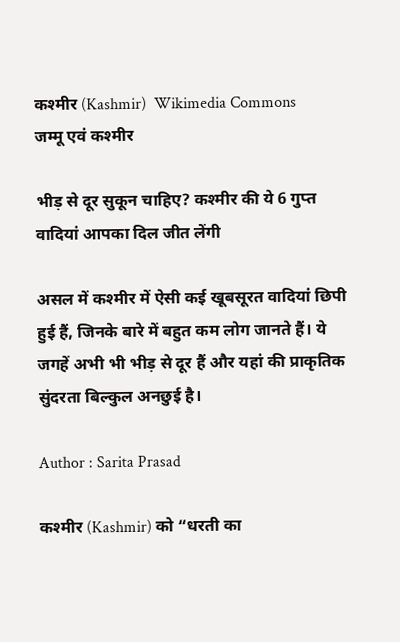कश्मीर (Kashmir)  Wikimedia Commons
जम्‍मू एवं कश्‍मीर

भीड़ से दूर सुकून चाहिए? कश्मीर की ये 6 गुप्त वादियां आपका दिल जीत लेंगी

असल में कश्मीर में ऐसी कई खूबसूरत वादियां छिपी हुई हैं, जिनके बारे में बहुत कम लोग जानते हैं। ये जगहें अभी भी भीड़ से दूर हैं और यहां की प्राकृतिक सुंदरता बिल्कुल अनछुई है।

Author : Sarita Prasad

कश्मीर (Kashmir) को “धरती का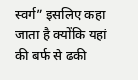स्वर्ग” इसलिए कहा जाता है क्योंकि यहां की बर्फ से ढकी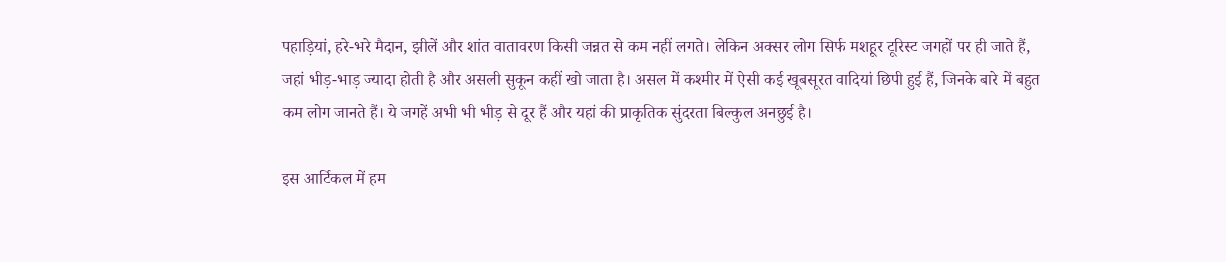पहाड़ियां, हरे-भरे मैदान, झीलें और शांत वातावरण किसी जन्नत से कम नहीं लगते। लेकिन अक्सर लोग सिर्फ मशहूर टूरिस्ट जगहों पर ही जाते हैं, जहां भीड़-भाड़ ज्यादा होती है और असली सुकून कहीं खो जाता है। असल में कश्मीर में ऐसी कई खूबसूरत वादियां छिपी हुई हैं, जिनके बारे में बहुत कम लोग जानते हैं। ये जगहें अभी भी भीड़ से दूर हैं और यहां की प्राकृतिक सुंदरता बिल्कुल अनछुई है।

इस आर्टिकल में हम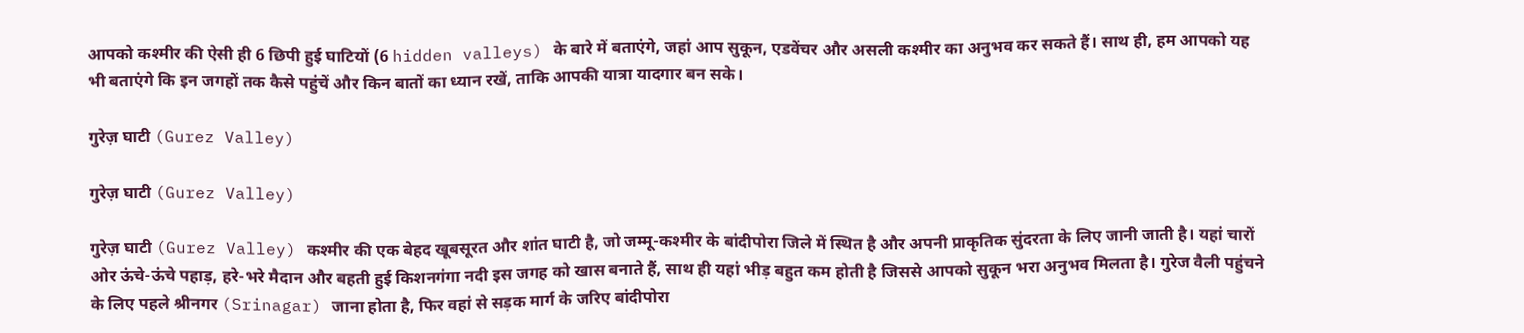आपको कश्मीर की ऐसी ही 6 छिपी हुई घाटियों (6 hidden valleys) के बारे में बताएंगे, जहां आप सुकून, एडवेंचर और असली कश्मीर का अनुभव कर सकते हैं। साथ ही, हम आपको यह भी बताएंगे कि इन जगहों तक कैसे पहुंचें और किन बातों का ध्यान रखें, ताकि आपकी यात्रा यादगार बन सके।

गुरेज़ घाटी (Gurez Valley)

गुरेज़ घाटी (Gurez Valley)

गुरेज़ घाटी (Gurez Valley) कश्मीर की एक बेहद खूबसूरत और शांत घाटी है, जो जम्मू-कश्मीर के बांदीपोरा जिले में स्थित है और अपनी प्राकृतिक सुंदरता के लिए जानी जाती है। यहां चारों ओर ऊंचे-ऊंचे पहाड़, हरे-भरे मैदान और बहती हुई किशनगंगा नदी इस जगह को खास बनाते हैं, साथ ही यहां भीड़ बहुत कम होती है जिससे आपको सुकून भरा अनुभव मिलता है। गुरेज वैली पहुंचने के लिए पहले श्रीनगर (Srinagar) जाना होता है, फिर वहां से सड़क मार्ग के जरिए बांदीपोरा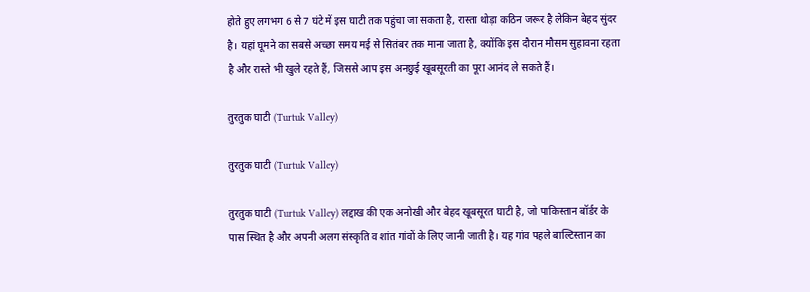होते हुए लगभग 6 से 7 घंटे में इस घाटी तक पहुंचा जा सकता है, रास्ता थोड़ा कठिन जरूर है लेकिन बेहद सुंदर है। यहां घूमने का सबसे अच्छा समय मई से सितंबर तक माना जाता है, क्योंकि इस दौरान मौसम सुहावना रहता है और रास्ते भी खुले रहते हैं, जिससे आप इस अनछुई खूबसूरती का पूरा आनंद ले सकते हैं।

तुरतुक घाटी (Turtuk Valley)

तुरतुक घाटी (Turtuk Valley)

तुरतुक घाटी (Turtuk Valley) लद्दाख की एक अनोखी और बेहद खूबसूरत घाटी है, जो पाकिस्तान बॉर्डर के पास स्थित है और अपनी अलग संस्कृति व शांत गांवों के लिए जानी जाती है। यह गांव पहले बाल्टिस्तान का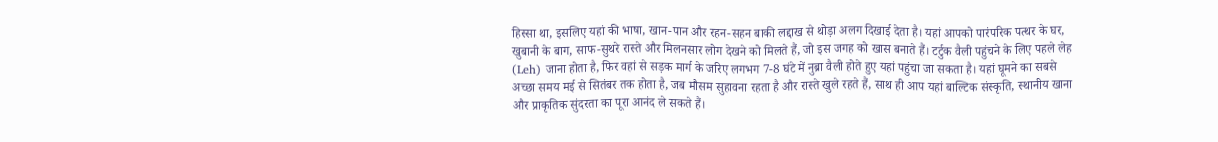हिस्सा था, इसलिए यहां की भाषा, खान-पान और रहन-सहन बाकी लद्दाख से थोड़ा अलग दिखाई देता है। यहां आपको पारंपरिक पत्थर के घर, खुबानी के बाग, साफ-सुथरे रास्ते और मिलनसार लोग देखने को मिलते हैं, जो इस जगह को खास बनाते हैं। टर्टुक वैली पहुंचने के लिए पहले लेह (Leh) जाना होता है, फिर वहां से सड़क मार्ग के जरिए लगभग 7-8 घंटे में नुब्रा वैली होते हुए यहां पहुंचा जा सकता है। यहां घूमने का सबसे अच्छा समय मई से सितंबर तक होता है, जब मौसम सुहावना रहता है और रास्ते खुले रहते हैं, साथ ही आप यहां बाल्टिक संस्कृति, स्थानीय खाना और प्राकृतिक सुंदरता का पूरा आनंद ले सकते हैं।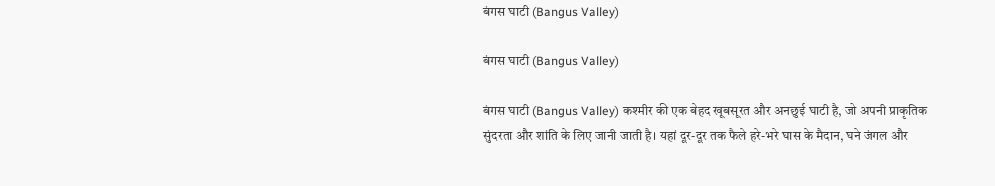बंगस घाटी (Bangus Valley)

बंगस घाटी (Bangus Valley)

बंगस घाटी (Bangus Valley) कश्मीर की एक बेहद खूबसूरत और अनछुई घाटी है, जो अपनी प्राकृतिक सुंदरता और शांति के लिए जानी जाती है। यहां दूर-दूर तक फैले हरे-भरे घास के मैदान, घने जंगल और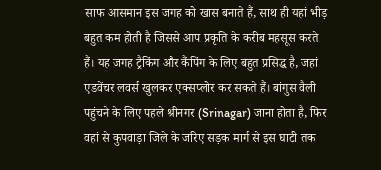साफ आसमान इस जगह को खास बनाते हैं, साथ ही यहां भीड़ बहुत कम होती है जिससे आप प्रकृति के करीब महसूस करते हैं। यह जगह ट्रैकिंग और कैंपिंग के लिए बहुत प्रसिद्ध है, जहां एडवेंचर लवर्स खुलकर एक्सप्लोर कर सकते हैं। बांगुस वैली पहुंचने के लिए पहले श्रीनगर (Srinagar) जाना होता है, फिर वहां से कुपवाड़ा जिले के जरिए सड़क मार्ग से इस घाटी तक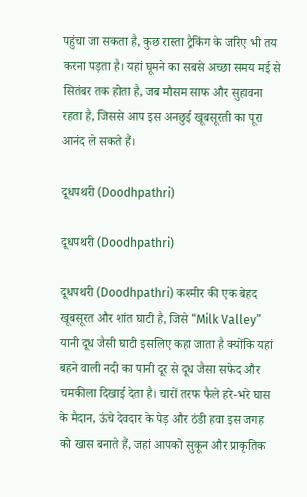पहुंचा जा सकता है, कुछ रास्ता ट्रैकिंग के जरिए भी तय करना पड़ता है। यहां घूमने का सबसे अच्छा समय मई से सितंबर तक होता है, जब मौसम साफ और सुहावना रहता है, जिससे आप इस अनछुई खूबसूरती का पूरा आनंद ले सकते हैं।

दूधपथरी (Doodhpathri)

दूधपथरी (Doodhpathri)

दूधपथरी (Doodhpathri) कश्मीर की एक बेहद खूबसूरत और शांत घाटी है, जिसे “Milk Valley” यानी दूध जैसी घाटी इसलिए कहा जाता है क्योंकि यहां बहने वाली नदी का पानी दूर से दूध जैसा सफेद और चमकीला दिखाई देता है। चारों तरफ फैले हरे-भरे घास के मैदान, ऊंचे देवदार के पेड़ और ठंडी हवा इस जगह को खास बनाते हैं, जहां आपको सुकून और प्राकृतिक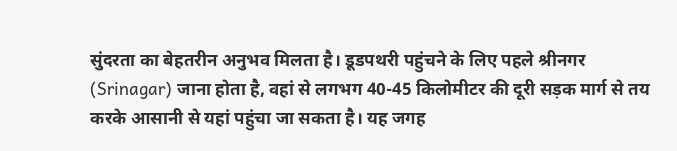सुंदरता का बेहतरीन अनुभव मिलता है। डूडपथरी पहुंचने के लिए पहले श्रीनगर (Srinagar) जाना होता है, वहां से लगभग 40-45 किलोमीटर की दूरी सड़क मार्ग से तय करके आसानी से यहां पहुंचा जा सकता है। यह जगह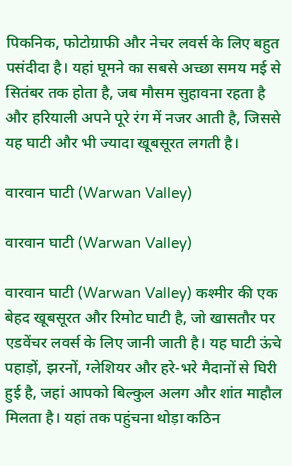पिकनिक, फोटोग्राफी और नेचर लवर्स के लिए बहुत पसंदीदा है। यहां घूमने का सबसे अच्छा समय मई से सितंबर तक होता है, जब मौसम सुहावना रहता है और हरियाली अपने पूरे रंग में नजर आती है, जिससे यह घाटी और भी ज्यादा खूबसूरत लगती है।

वारवान घाटी (Warwan Valley)

वारवान घाटी (Warwan Valley)

वारवान घाटी (Warwan Valley) कश्मीर की एक बेहद खूबसूरत और रिमोट घाटी है, जो खासतौर पर एडवेंचर लवर्स के लिए जानी जाती है। यह घाटी ऊंचे पहाड़ों, झरनों, ग्लेशियर और हरे-भरे मैदानों से घिरी हुई है, जहां आपको बिल्कुल अलग और शांत माहौल मिलता है। यहां तक पहुंचना थोड़ा कठिन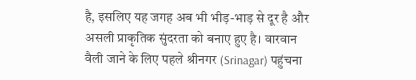है, इसलिए यह जगह अब भी भीड़-भाड़ से दूर है और असली प्राकृतिक सुंदरता को बनाए हुए है। वारवान वैली जाने के लिए पहले श्रीनगर (Srinagar) पहुंचना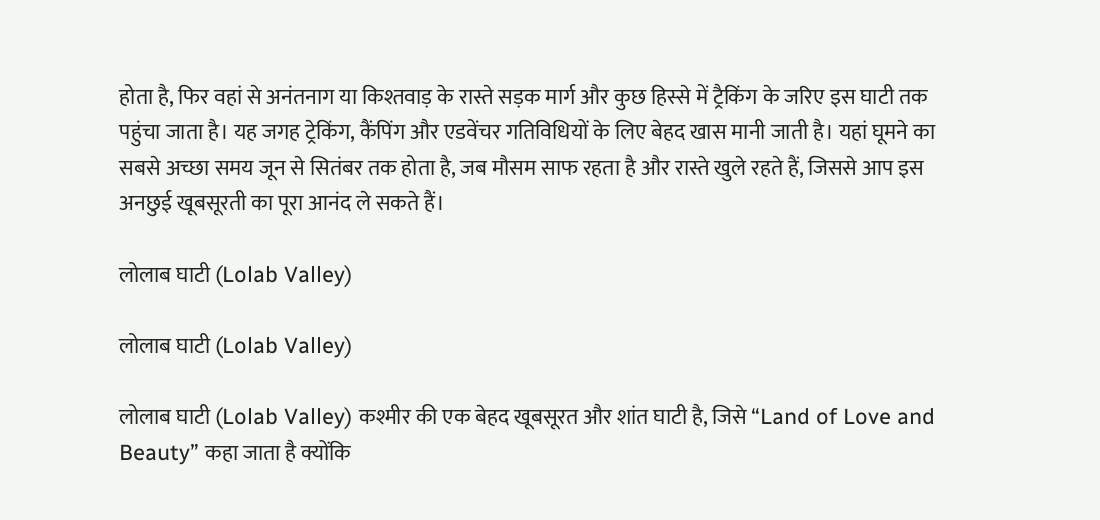होता है, फिर वहां से अनंतनाग या किश्तवाड़ के रास्ते सड़क मार्ग और कुछ हिस्से में ट्रैकिंग के जरिए इस घाटी तक पहुंचा जाता है। यह जगह ट्रेकिंग, कैंपिंग और एडवेंचर गतिविधियों के लिए बेहद खास मानी जाती है। यहां घूमने का सबसे अच्छा समय जून से सितंबर तक होता है, जब मौसम साफ रहता है और रास्ते खुले रहते हैं, जिससे आप इस अनछुई खूबसूरती का पूरा आनंद ले सकते हैं।

लोलाब घाटी (Lolab Valley)

लोलाब घाटी (Lolab Valley)

लोलाब घाटी (Lolab Valley) कश्मीर की एक बेहद खूबसूरत और शांत घाटी है, जिसे “Land of Love and Beauty” कहा जाता है क्योंकि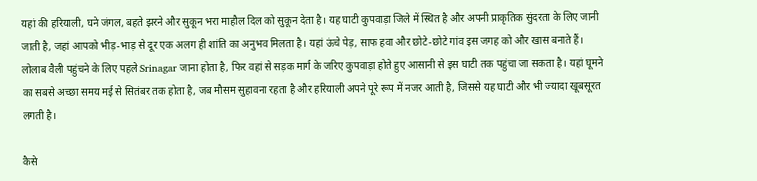यहां की हरियाली, घने जंगल, बहते झरने और सुकून भरा माहौल दिल को सुकून देता है। यह घाटी कुपवाड़ा जिले में स्थित है और अपनी प्राकृतिक सुंदरता के लिए जानी जाती है, जहां आपको भीड़-भाड़ से दूर एक अलग ही शांति का अनुभव मिलता है। यहां ऊंचे पेड़, साफ हवा और छोटे-छोटे गांव इस जगह को और खास बनाते हैं। लोलाब वैली पहुंचने के लिए पहले Srinagar जाना होता है, फिर वहां से सड़क मार्ग के जरिए कुपवाड़ा होते हुए आसानी से इस घाटी तक पहुंचा जा सकता है। यहां घूमने का सबसे अच्छा समय मई से सितंबर तक होता है, जब मौसम सुहावना रहता है और हरियाली अपने पूरे रूप में नजर आती है, जिससे यह घाटी और भी ज्यादा खूबसूरत लगती है।

कैसे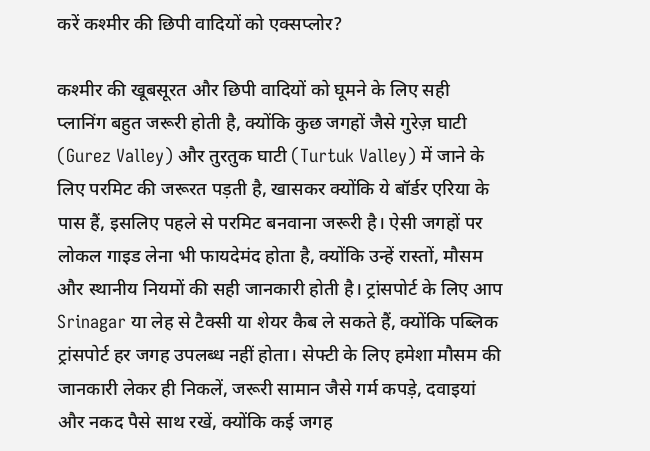करें कश्मीर की छिपी वादियों को एक्सप्लोर?

कश्मीर की खूबसूरत और छिपी वादियों को घूमने के लिए सही प्लानिंग बहुत जरूरी होती है, क्योंकि कुछ जगहों जैसे गुरेज़ घाटी (Gurez Valley) और तुरतुक घाटी (Turtuk Valley) में जाने के लिए परमिट की जरूरत पड़ती है, खासकर क्योंकि ये बॉर्डर एरिया के पास हैं, इसलिए पहले से परमिट बनवाना जरूरी है। ऐसी जगहों पर लोकल गाइड लेना भी फायदेमंद होता है, क्योंकि उन्हें रास्तों, मौसम और स्थानीय नियमों की सही जानकारी होती है। ट्रांसपोर्ट के लिए आप Srinagar या लेह से टैक्सी या शेयर कैब ले सकते हैं, क्योंकि पब्लिक ट्रांसपोर्ट हर जगह उपलब्ध नहीं होता। सेफ्टी के लिए हमेशा मौसम की जानकारी लेकर ही निकलें, जरूरी सामान जैसे गर्म कपड़े, दवाइयां और नकद पैसे साथ रखें, क्योंकि कई जगह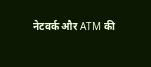नेटवर्क और ATM की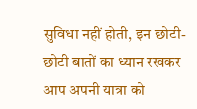सुविधा नहीं होती, इन छोटी-छोटी बातों का ध्यान रखकर आप अपनी यात्रा को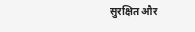सुरक्षित और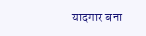यादगार बना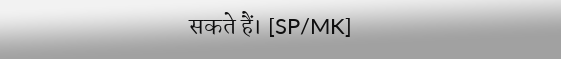सकते हैं। [SP/MK]